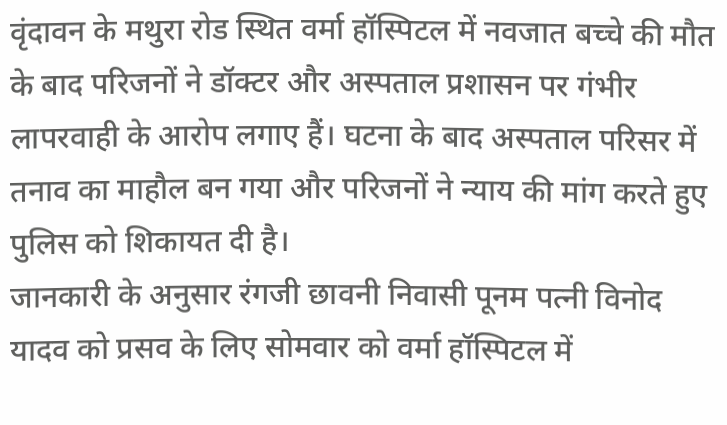वृंदावन के मथुरा रोड स्थित वर्मा हॉस्पिटल में नवजात बच्चे की मौत के बाद परिजनों ने डॉक्टर और अस्पताल प्रशासन पर गंभीर लापरवाही के आरोप लगाए हैं। घटना के बाद अस्पताल परिसर में तनाव का माहौल बन गया और परिजनों ने न्याय की मांग करते हुए पुलिस को शिकायत दी है।
जानकारी के अनुसार रंगजी छावनी निवासी पूनम पत्नी विनोद यादव को प्रसव के लिए सोमवार को वर्मा हॉस्पिटल में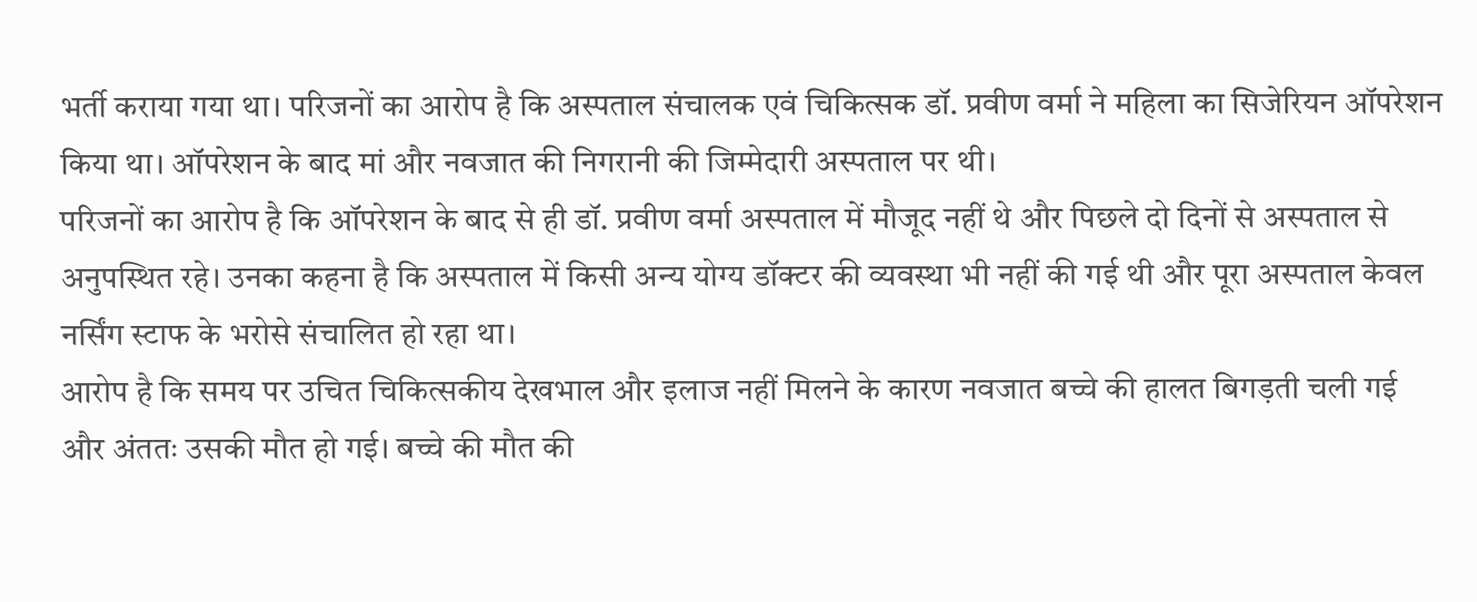भर्ती कराया गया था। परिजनों का आरोप है कि अस्पताल संचालक एवं चिकित्सक डॉ. प्रवीण वर्मा ने महिला का सिजेरियन ऑपरेशन किया था। ऑपरेशन के बाद मां और नवजात की निगरानी की जिम्मेदारी अस्पताल पर थी।
परिजनों का आरोप है कि ऑपरेशन के बाद से ही डॉ. प्रवीण वर्मा अस्पताल में मौजूद नहीं थे और पिछले दो दिनों से अस्पताल से अनुपस्थित रहे। उनका कहना है कि अस्पताल में किसी अन्य योग्य डॉक्टर की व्यवस्था भी नहीं की गई थी और पूरा अस्पताल केवल नर्सिंग स्टाफ के भरोसे संचालित हो रहा था।
आरोप है कि समय पर उचित चिकित्सकीय देखभाल और इलाज नहीं मिलने के कारण नवजात बच्चे की हालत बिगड़ती चली गई और अंततः उसकी मौत हो गई। बच्चे की मौत की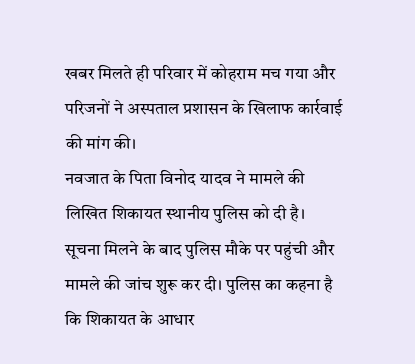खबर मिलते ही परिवार में कोहराम मच गया और परिजनों ने अस्पताल प्रशासन के खिलाफ कार्रवाई की मांग की।
नवजात के पिता विनोद यादव ने मामले की लिखित शिकायत स्थानीय पुलिस को दी है। सूचना मिलने के बाद पुलिस मौके पर पहुंची और मामले की जांच शुरू कर दी। पुलिस का कहना है कि शिकायत के आधार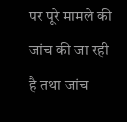पर पूरे मामले की जांच की जा रही है तथा जांच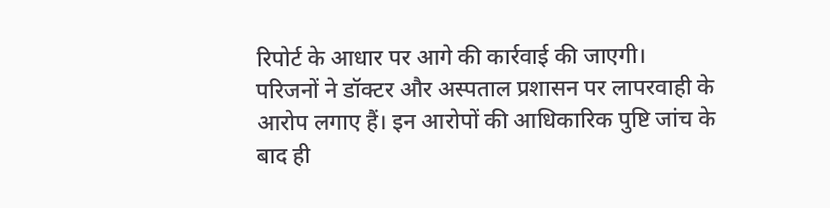रिपोर्ट के आधार पर आगे की कार्रवाई की जाएगी।
परिजनों ने डॉक्टर और अस्पताल प्रशासन पर लापरवाही के आरोप लगाए हैं। इन आरोपों की आधिकारिक पुष्टि जांच के बाद ही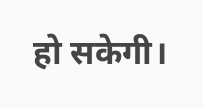हो सकेगी।